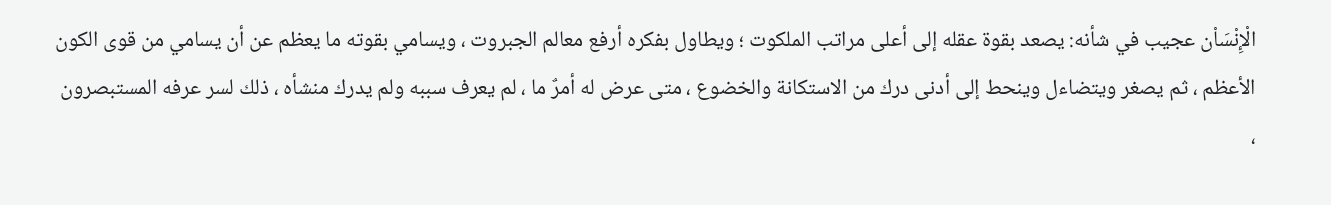الْإِنْسَاْن عجيب في شأنه: يصعد بقوة عقله إلى أعلى مراتب الملكوت ؛ ويطاول بفكره أرفع معالم الجبروت ، ويسامي بقوته ما يعظم عن أن يسامي من قوى الكون الأعظم ، ثم يصغر ويتضاءل وينحط إلى أدنى درك من الاستكانة والخضوع ، متى عرض له أمرٌ ما ، لم يعرف سببه ولم يدرك منشأه ، ذلك لسر عرفه المستبصرون ،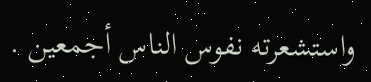واستشعرته نفوس الناس أجمعين .